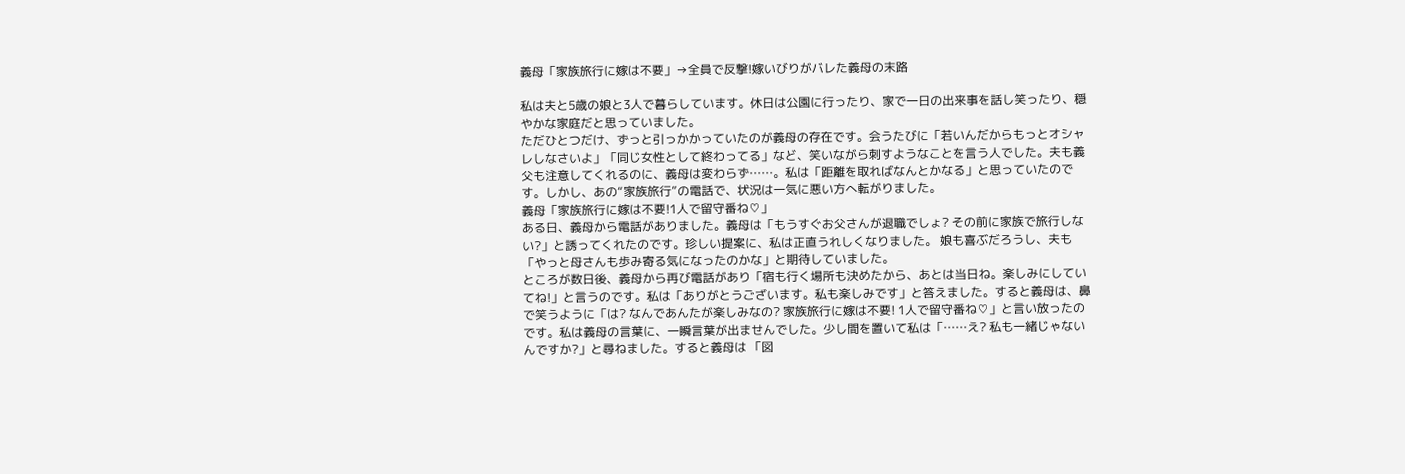義母「家族旅行に嫁は不要」→全員で反撃!嫁いびりがバレた義母の末路

私は夫と5歳の娘と3人で暮らしています。休日は公園に行ったり、家で一日の出来事を話し笑ったり、穏やかな家庭だと思っていました。
ただひとつだけ、ずっと引っかかっていたのが義母の存在です。会うたびに「若いんだからもっとオシャレしなさいよ」「同じ女性として終わってる」など、笑いながら刺すようなことを言う人でした。夫も義父も注意してくれるのに、義母は変わらず……。私は「距離を取ればなんとかなる」と思っていたのです。しかし、あの“家族旅行”の電話で、状況は一気に悪い方へ転がりました。
義母「家族旅行に嫁は不要!1人で留守番ね♡」
ある日、義母から電話がありました。義母は「もうすぐお父さんが退職でしょ? その前に家族で旅行しない?」と誘ってくれたのです。珍しい提案に、私は正直うれしくなりました。 娘も喜ぶだろうし、夫も「やっと母さんも歩み寄る気になったのかな」と期待していました。
ところが数日後、義母から再び電話があり「宿も行く場所も決めたから、あとは当日ね。楽しみにしていてね!」と言うのです。私は「ありがとうございます。私も楽しみです」と答えました。すると義母は、鼻で笑うように「は? なんであんたが楽しみなの? 家族旅行に嫁は不要! 1人で留守番ね♡」と言い放ったのです。私は義母の言葉に、一瞬言葉が出ませんでした。少し間を置いて私は「……え? 私も一緒じゃないんですか?」と尋ねました。すると義母は 「図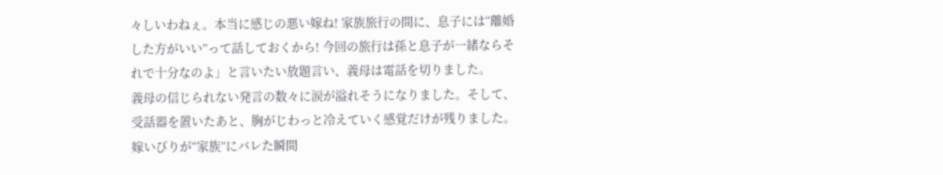々しいわねぇ。本当に感じの悪い嫁ね! 家族旅行の間に、息子には“離婚した方がいい”って話しておくから! 今回の旅行は孫と息子が一緒ならそれで十分なのよ」と言いたい放題言い、義母は電話を切りました。
義母の信じられない発言の数々に涙が溢れそうになりました。そして、受話器を置いたあと、胸がじわっと冷えていく感覚だけが残りました。
嫁いびりが“家族”にバレた瞬間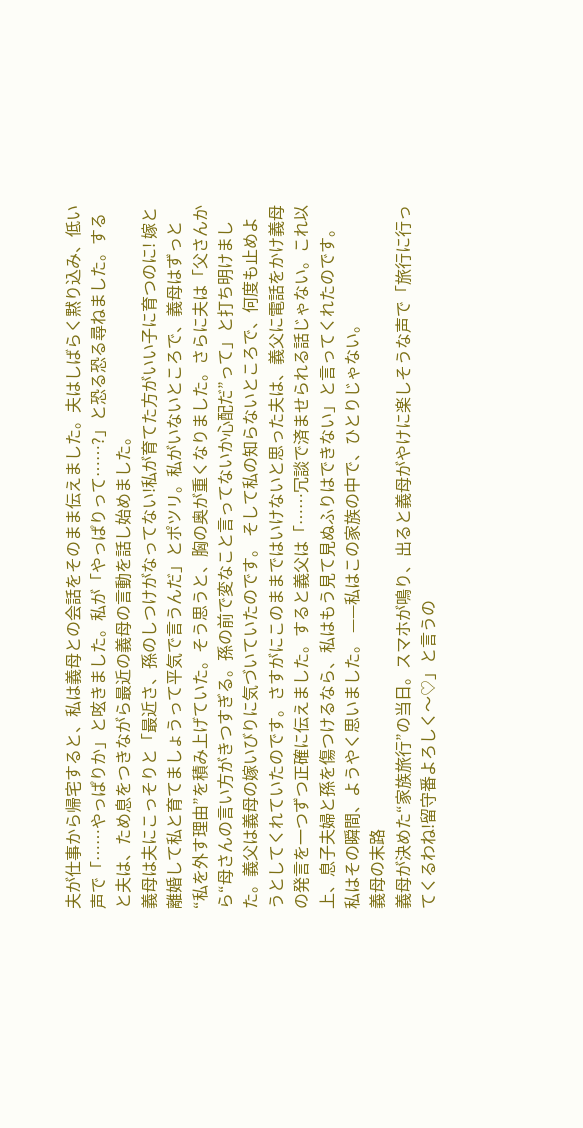夫が仕事から帰宅すると、私は義母との会話をそのまま伝えました。夫はしばらく黙り込み、低い声で「……やっぱりか」と呟きました。私が「やっぱりって……?」と恐る恐る尋ねました。すると夫は、ため息をつきながら最近の義母の言動を話し始めました。
義母は夫にこっそりと「最近さ、孫のしつけがなってない!私が育てた方がいい子に育つのに! 嫁と離婚して私と育てましょうって平気で言うんだ」とポツリ。私がいないところで、義母はずっと“私を外す理由”を積み上げていた。そう思うと、胸の奥が重くなりました。さらに夫は「父さんから“母さんの言い方がきつすぎる。孫の前で変なこと言ってないか心配だ”って」と打ち明けました。義父は義母の嫁いびりに気づいていたのです。 そして私の知らないところで、何度も止めようとしてくれていたのです。さすがにこのままではいけないと思った夫は、義父に電話をかけ義母の発言を一つずつ正確に伝えました。すると義父は「……冗談で済ませられる話じゃない。これ以上、息子夫婦と孫を傷つけるなら、私はもう見て見ぬふりはできない」と言ってくれたのです。
私はその瞬間、ようやく思いました。 ——私はこの家族の中で、ひとりじゃない。
義母の末路
義母が決めた“家族旅行”の当日。スマホが鳴り、出ると義母がやけに楽しそうな声で「旅行に行ってくるわね!留守番よろしく〜♡」と言うの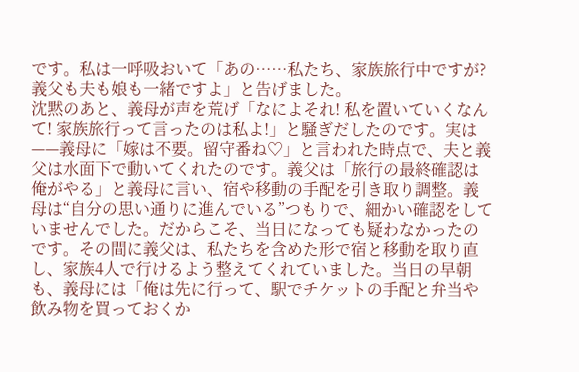です。私は一呼吸おいて「あの……私たち、家族旅行中ですが? 義父も夫も娘も一緒ですよ」と告げました。
沈黙のあと、義母が声を荒げ「なによそれ! 私を置いていくなんて! 家族旅行って言ったのは私よ!」と騒ぎだしたのです。実は——義母に「嫁は不要。留守番ね♡」と言われた時点で、夫と義父は水面下で動いてくれたのです。義父は「旅行の最終確認は俺がやる」と義母に言い、宿や移動の手配を引き取り調整。義母は“自分の思い通りに進んでいる”つもりで、細かい確認をしていませんでした。だからこそ、当日になっても疑わなかったのです。その間に義父は、私たちを含めた形で宿と移動を取り直し、家族4人で行けるよう整えてくれていました。当日の早朝も、義母には「俺は先に行って、駅でチケットの手配と弁当や飲み物を買っておくか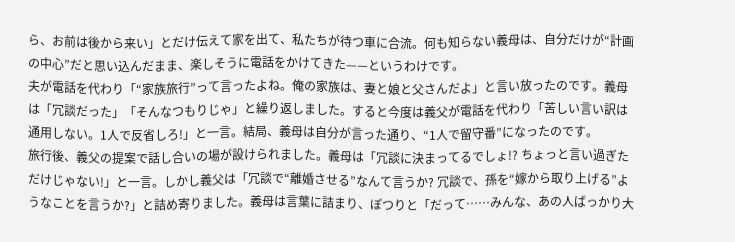ら、お前は後から来い」とだけ伝えて家を出て、私たちが待つ車に合流。何も知らない義母は、自分だけが“計画の中心”だと思い込んだまま、楽しそうに電話をかけてきた——というわけです。
夫が電話を代わり「“家族旅行”って言ったよね。俺の家族は、妻と娘と父さんだよ」と言い放ったのです。義母は「冗談だった」「そんなつもりじゃ」と繰り返しました。すると今度は義父が電話を代わり「苦しい言い訳は通用しない。1人で反省しろ!」と一言。結局、義母は自分が言った通り、“1人で留守番”になったのです。
旅行後、義父の提案で話し合いの場が設けられました。義母は「冗談に決まってるでしょ!? ちょっと言い過ぎただけじゃない!」と一言。しかし義父は「冗談で“離婚させる”なんて言うか? 冗談で、孫を“嫁から取り上げる”ようなことを言うか?」と詰め寄りました。義母は言葉に詰まり、ぽつりと「だって……みんな、あの人ばっかり大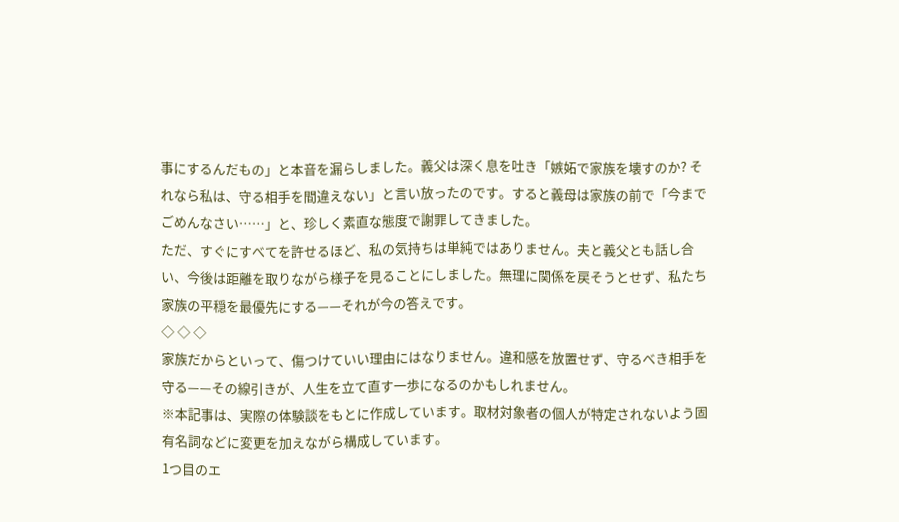事にするんだもの」と本音を漏らしました。義父は深く息を吐き「嫉妬で家族を壊すのか? それなら私は、守る相手を間違えない」と言い放ったのです。すると義母は家族の前で「今までごめんなさい……」と、珍しく素直な態度で謝罪してきました。
ただ、すぐにすべてを許せるほど、私の気持ちは単純ではありません。夫と義父とも話し合い、今後は距離を取りながら様子を見ることにしました。無理に関係を戻そうとせず、私たち家族の平穏を最優先にする——それが今の答えです。
◇ ◇ ◇
家族だからといって、傷つけていい理由にはなりません。違和感を放置せず、守るべき相手を守る——その線引きが、人生を立て直す一歩になるのかもしれません。
※本記事は、実際の体験談をもとに作成しています。取材対象者の個人が特定されないよう固有名詞などに変更を加えながら構成しています。
1つ目のエ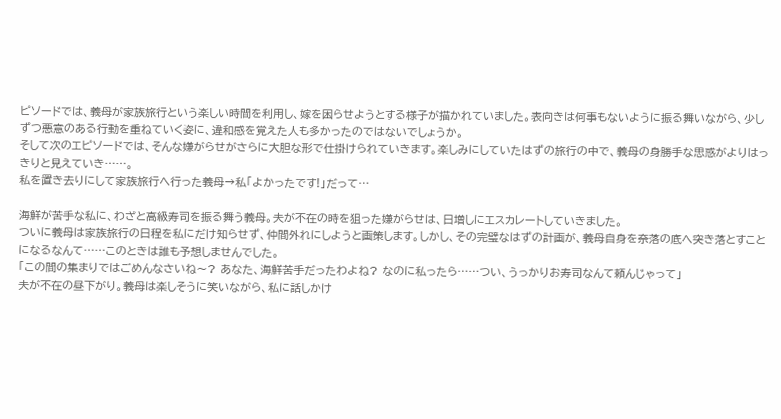ピソードでは、義母が家族旅行という楽しい時間を利用し、嫁を困らせようとする様子が描かれていました。表向きは何事もないように振る舞いながら、少しずつ悪意のある行動を重ねていく姿に、違和感を覚えた人も多かったのではないでしょうか。
そして次のエピソードでは、そんな嫌がらせがさらに大胆な形で仕掛けられていきます。楽しみにしていたはずの旅行の中で、義母の身勝手な思惑がよりはっきりと見えていき……。
私を置き去りにして家族旅行へ行った義母→私「よかったです!」だって…

海鮮が苦手な私に、わざと高級寿司を振る舞う義母。夫が不在の時を狙った嫌がらせは、日増しにエスカレートしていきました。
ついに義母は家族旅行の日程を私にだけ知らせず、仲間外れにしようと画策します。しかし、その完璧なはずの計画が、義母自身を奈落の底へ突き落とすことになるなんて……このときは誰も予想しませんでした。
「この間の集まりではごめんなさいね〜? あなた、海鮮苦手だったわよね? なのに私ったら……つい、うっかりお寿司なんて頼んじゃって」
夫が不在の昼下がり。義母は楽しそうに笑いながら、私に話しかけ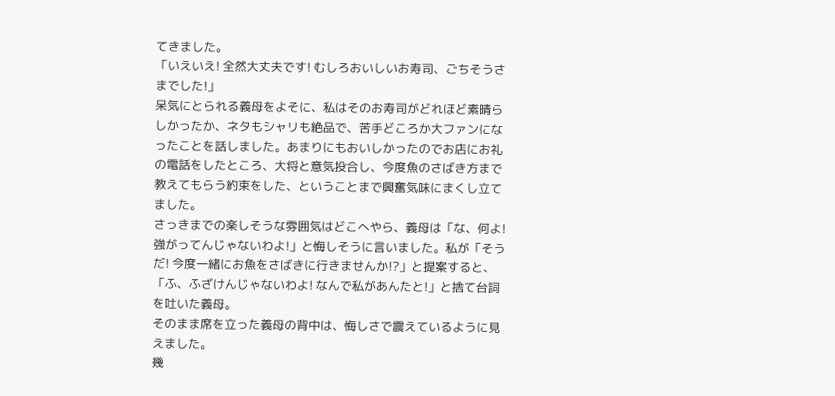てきました。
「いえいえ! 全然大丈夫です! むしろおいしいお寿司、ごちそうさまでした!」
呆気にとられる義母をよそに、私はそのお寿司がどれほど素晴らしかったか、ネタもシャリも絶品で、苦手どころか大ファンになったことを話しました。あまりにもおいしかったのでお店にお礼の電話をしたところ、大将と意気投合し、今度魚のさばき方まで教えてもらう約束をした、ということまで興奮気味にまくし立てました。
さっきまでの楽しそうな雰囲気はどこへやら、義母は「な、何よ! 強がってんじゃないわよ!」と悔しそうに言いました。私が「そうだ! 今度一緒にお魚をさばきに行きませんか!?」と提案すると、「ふ、ふざけんじゃないわよ! なんで私があんたと!」と捨て台詞を吐いた義母。
そのまま席を立った義母の背中は、悔しさで震えているように見えました。
幾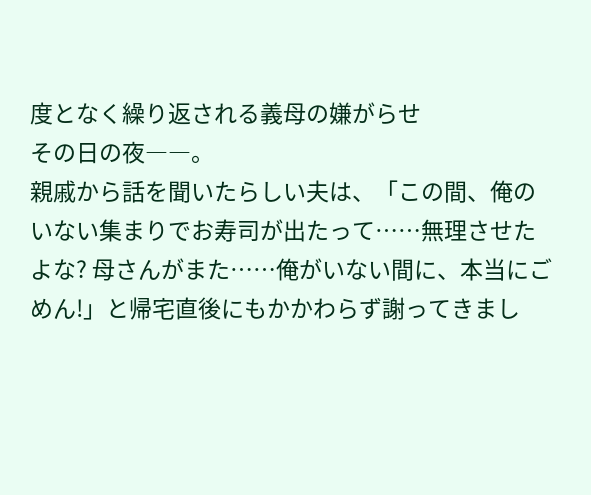度となく繰り返される義母の嫌がらせ
その日の夜――。
親戚から話を聞いたらしい夫は、「この間、俺のいない集まりでお寿司が出たって……無理させたよな? 母さんがまた……俺がいない間に、本当にごめん!」と帰宅直後にもかかわらず謝ってきまし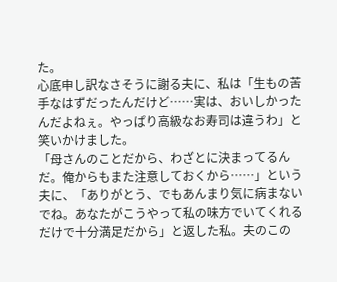た。
心底申し訳なさそうに謝る夫に、私は「生もの苦手なはずだったんだけど……実は、おいしかったんだよねぇ。やっぱり高級なお寿司は違うわ」と笑いかけました。
「母さんのことだから、わざとに決まってるんだ。俺からもまた注意しておくから……」という夫に、「ありがとう、でもあんまり気に病まないでね。あなたがこうやって私の味方でいてくれるだけで十分満足だから」と返した私。夫のこの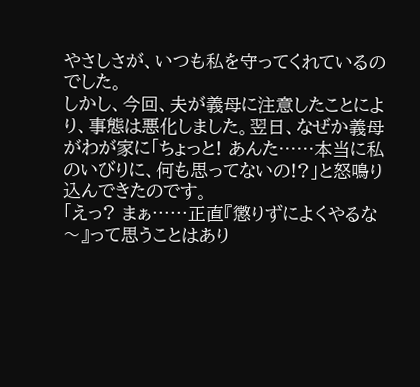やさしさが、いつも私を守ってくれているのでした。
しかし、今回、夫が義母に注意したことにより、事態は悪化しました。翌日、なぜか義母がわが家に「ちょっと! あんた……本当に私のいびりに、何も思ってないの!?」と怒鳴り込んできたのです。
「えっ? まぁ……正直『懲りずによくやるな〜』って思うことはあり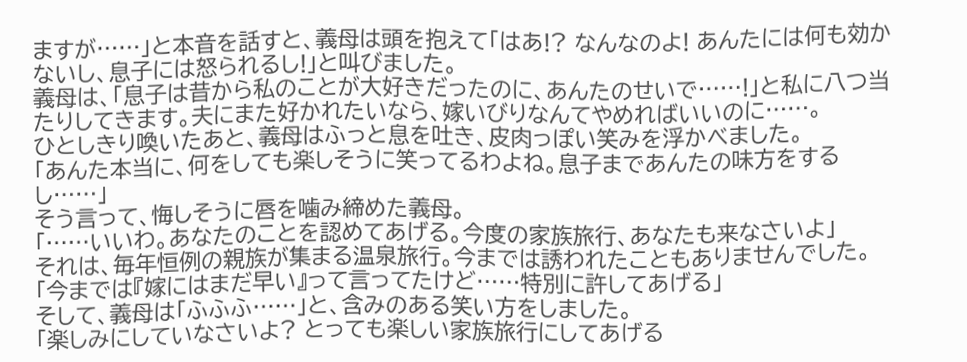ますが……」と本音を話すと、義母は頭を抱えて「はあ!? なんなのよ! あんたには何も効かないし、息子には怒られるし!」と叫びました。
義母は、「息子は昔から私のことが大好きだったのに、あんたのせいで……!」と私に八つ当たりしてきます。夫にまた好かれたいなら、嫁いびりなんてやめればいいのに……。
ひとしきり喚いたあと、義母はふっと息を吐き、皮肉っぽい笑みを浮かべました。
「あんた本当に、何をしても楽しそうに笑ってるわよね。息子まであんたの味方をするし……」
そう言って、悔しそうに唇を噛み締めた義母。
「……いいわ。あなたのことを認めてあげる。今度の家族旅行、あなたも来なさいよ」
それは、毎年恒例の親族が集まる温泉旅行。今までは誘われたこともありませんでした。
「今までは『嫁にはまだ早い』って言ってたけど……特別に許してあげる」
そして、義母は「ふふふ……」と、含みのある笑い方をしました。
「楽しみにしていなさいよ? とっても楽しい家族旅行にしてあげる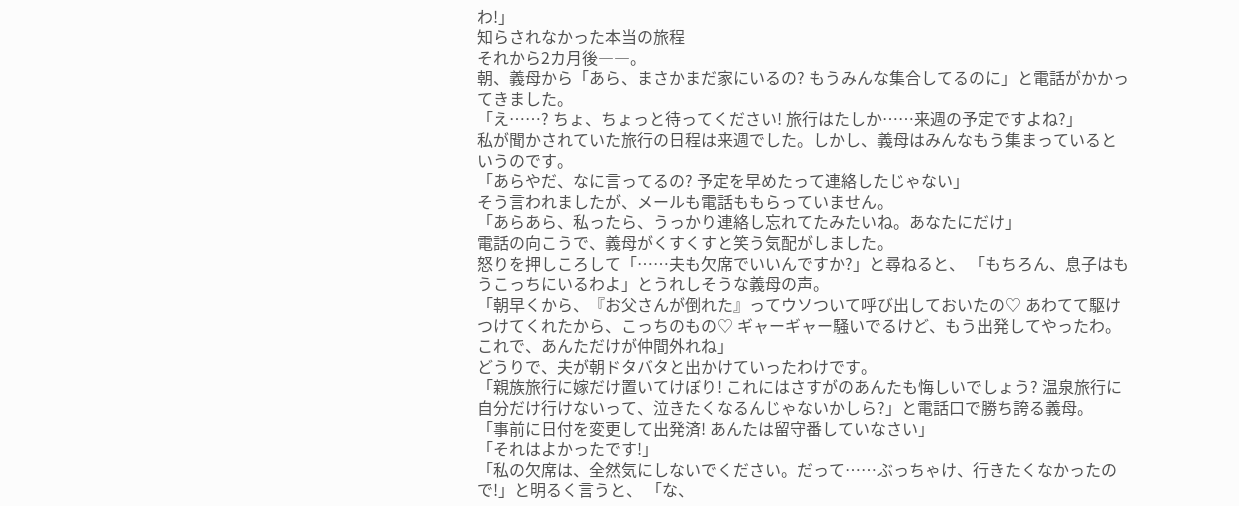わ!」
知らされなかった本当の旅程
それから2カ月後――。
朝、義母から「あら、まさかまだ家にいるの? もうみんな集合してるのに」と電話がかかってきました。
「え……? ちょ、ちょっと待ってください! 旅行はたしか……来週の予定ですよね?」
私が聞かされていた旅行の日程は来週でした。しかし、義母はみんなもう集まっているというのです。
「あらやだ、なに言ってるの? 予定を早めたって連絡したじゃない」
そう言われましたが、メールも電話ももらっていません。
「あらあら、私ったら、うっかり連絡し忘れてたみたいね。あなたにだけ」
電話の向こうで、義母がくすくすと笑う気配がしました。
怒りを押しころして「……夫も欠席でいいんですか?」と尋ねると、 「もちろん、息子はもうこっちにいるわよ」とうれしそうな義母の声。
「朝早くから、『お父さんが倒れた』ってウソついて呼び出しておいたの♡ あわてて駆けつけてくれたから、こっちのもの♡ ギャーギャー騒いでるけど、もう出発してやったわ。これで、あんただけが仲間外れね」
どうりで、夫が朝ドタバタと出かけていったわけです。
「親族旅行に嫁だけ置いてけぼり! これにはさすがのあんたも悔しいでしょう? 温泉旅行に自分だけ行けないって、泣きたくなるんじゃないかしら?」と電話口で勝ち誇る義母。
「事前に日付を変更して出発済! あんたは留守番していなさい」
「それはよかったです!」
「私の欠席は、全然気にしないでください。だって……ぶっちゃけ、行きたくなかったので!」と明るく言うと、 「な、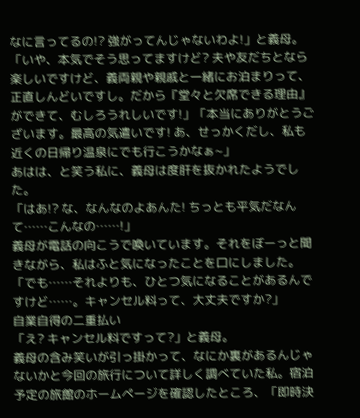なに言ってるの!? 強がってんじゃないわよ!」と義母。
「いや、本気でそう思ってますけど? 夫や友だちとなら楽しいですけど、義両親や親戚と一緒にお泊まりって、正直しんどいですし。だから『堂々と欠席できる理由』ができて、むしろうれしいです!」「本当にありがとうございます。最高の気遣いです! あ、せっかくだし、私も近くの日帰り温泉にでも行こうかなぁ~」
あはは、と笑う私に、義母は度肝を抜かれたようでした。
「はあ!? な、なんなのよあんた! ちっとも平気だなんて……こんなの……!」
義母が電話の向こうで喚いています。それをぼーっと聞きながら、私はふと気になったことを口にしました。
「でも……それよりも、ひとつ気になることがあるんですけど……。キャンセル料って、大丈夫ですか?」
自業自得の二重払い
「え? キャンセル料ですって?」と義母。
義母の含み笑いが引っ掛かって、なにか裏があるんじゃないかと今回の旅行について詳しく調べていた私。宿泊予定の旅館のホームページを確認したところ、「即時決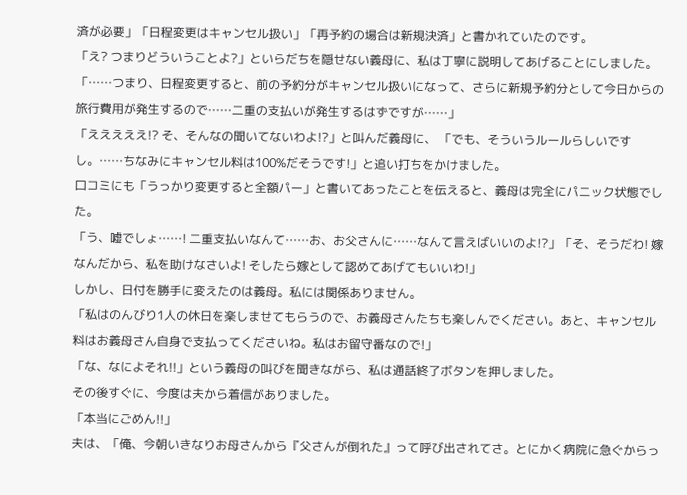済が必要」「日程変更はキャンセル扱い」「再予約の場合は新規決済」と書かれていたのです。
「え? つまりどういうことよ?」といらだちを隠せない義母に、私は丁寧に説明してあげることにしました。
「……つまり、日程変更すると、前の予約分がキャンセル扱いになって、さらに新規予約分として今日からの旅行費用が発生するので……二重の支払いが発生するはずですが……」
「えええええ!? そ、そんなの聞いてないわよ!?」と叫んだ義母に、 「でも、そういうルールらしいですし。……ちなみにキャンセル料は100%だそうです!」と追い打ちをかけました。
口コミにも「うっかり変更すると全額パー」と書いてあったことを伝えると、義母は完全にパニック状態でした。
「う、嘘でしょ……! 二重支払いなんて……お、お父さんに……なんて言えばいいのよ!?」「そ、そうだわ! 嫁なんだから、私を助けなさいよ! そしたら嫁として認めてあげてもいいわ!」
しかし、日付を勝手に変えたのは義母。私には関係ありません。
「私はのんびり1人の休日を楽しませてもらうので、お義母さんたちも楽しんでください。あと、キャンセル料はお義母さん自身で支払ってくださいね。私はお留守番なので!」
「な、なによそれ!!」という義母の叫びを聞きながら、私は通話終了ボタンを押しました。
その後すぐに、今度は夫から着信がありました。
「本当にごめん!!」
夫は、「俺、今朝いきなりお母さんから『父さんが倒れた』って呼び出されてさ。とにかく病院に急ぐからっ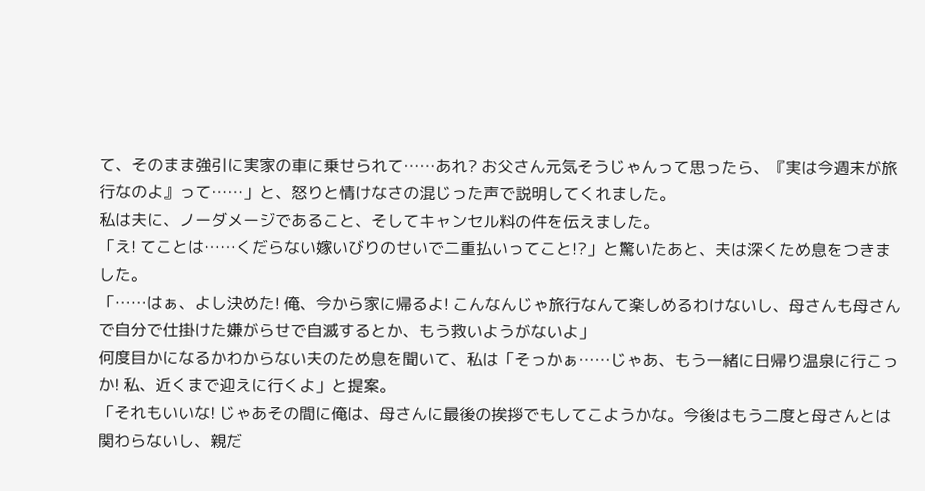て、そのまま強引に実家の車に乗せられて……あれ? お父さん元気そうじゃんって思ったら、『実は今週末が旅行なのよ』って……」と、怒りと情けなさの混じった声で説明してくれました。
私は夫に、ノーダメージであること、そしてキャンセル料の件を伝えました。
「え! てことは……くだらない嫁いびりのせいで二重払いってこと!?」と驚いたあと、夫は深くため息をつきました。
「……はぁ、よし決めた! 俺、今から家に帰るよ! こんなんじゃ旅行なんて楽しめるわけないし、母さんも母さんで自分で仕掛けた嫌がらせで自滅するとか、もう救いようがないよ」
何度目かになるかわからない夫のため息を聞いて、私は「そっかぁ……じゃあ、もう一緒に日帰り温泉に行こっか! 私、近くまで迎えに行くよ」と提案。
「それもいいな! じゃあその間に俺は、母さんに最後の挨拶でもしてこようかな。今後はもう二度と母さんとは関わらないし、親だ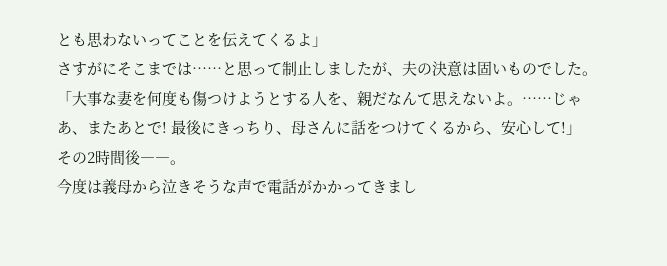とも思わないってことを伝えてくるよ」
さすがにそこまでは……と思って制止しましたが、夫の決意は固いものでした。
「大事な妻を何度も傷つけようとする人を、親だなんて思えないよ。……じゃあ、またあとで! 最後にきっちり、母さんに話をつけてくるから、安心して!」
その2時間後――。
今度は義母から泣きそうな声で電話がかかってきまし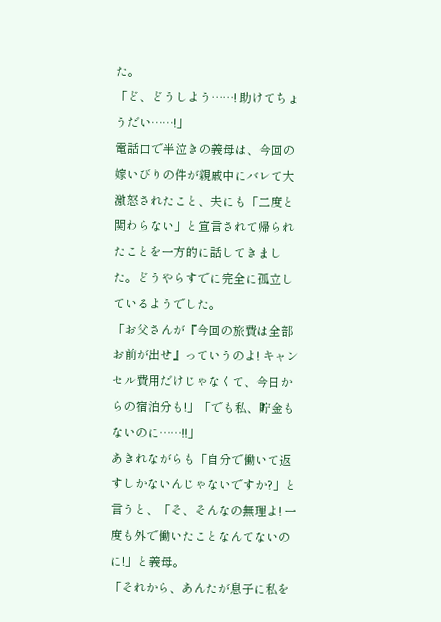た。
「ど、どうしよう……! 助けてちょうだい……!」
電話口で半泣きの義母は、今回の嫁いびりの件が親戚中にバレて大激怒されたこと、夫にも「二度と関わらない」と宣言されて帰られたことを一方的に話してきました。どうやらすでに完全に孤立しているようでした。
「お父さんが『今回の旅費は全部お前が出せ』っていうのよ! キャンセル費用だけじゃなくて、今日からの宿泊分も!」「でも私、貯金もないのに……!!」
あきれながらも「自分で働いて返すしかないんじゃないですか?」と言うと、「そ、そんなの無理よ! 一度も外で働いたことなんてないのに!」と義母。
「それから、あんたが息子に私を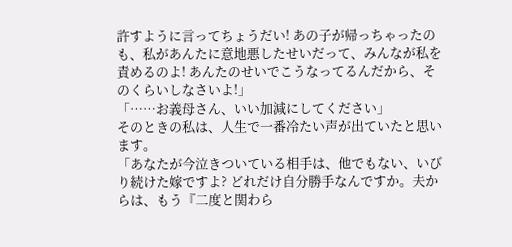許すように言ってちょうだい! あの子が帰っちゃったのも、私があんたに意地悪したせいだって、みんなが私を責めるのよ! あんたのせいでこうなってるんだから、そのくらいしなさいよ!」
「……お義母さん、いい加減にしてください」
そのときの私は、人生で一番冷たい声が出ていたと思います。
「あなたが今泣きついている相手は、他でもない、いびり続けた嫁ですよ? どれだけ自分勝手なんですか。夫からは、もう『二度と関わら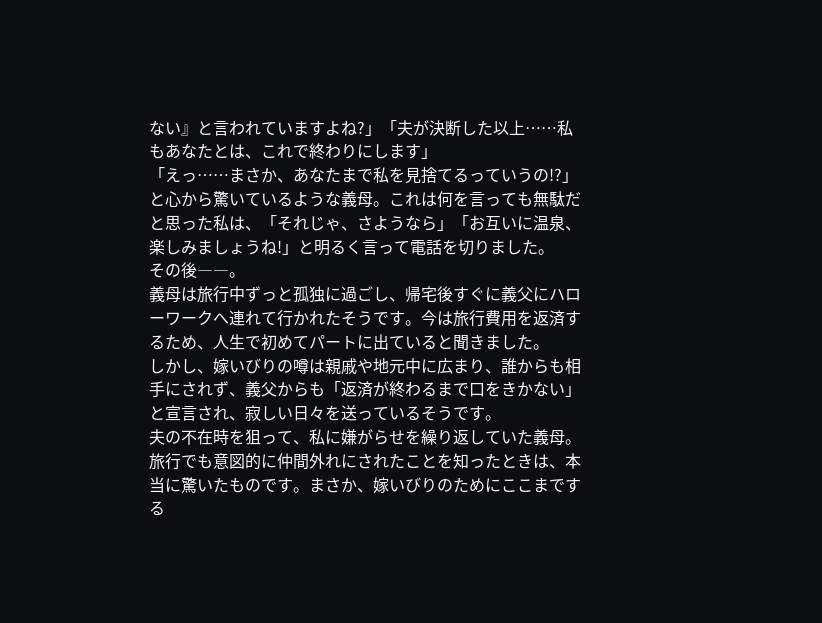ない』と言われていますよね?」「夫が決断した以上……私もあなたとは、これで終わりにします」
「えっ……まさか、あなたまで私を見捨てるっていうの!?」と心から驚いているような義母。これは何を言っても無駄だと思った私は、「それじゃ、さようなら」「お互いに温泉、楽しみましょうね!」と明るく言って電話を切りました。
その後――。
義母は旅行中ずっと孤独に過ごし、帰宅後すぐに義父にハローワークへ連れて行かれたそうです。今は旅行費用を返済するため、人生で初めてパートに出ていると聞きました。
しかし、嫁いびりの噂は親戚や地元中に広まり、誰からも相手にされず、義父からも「返済が終わるまで口をきかない」と宣言され、寂しい日々を送っているそうです。
夫の不在時を狙って、私に嫌がらせを繰り返していた義母。旅行でも意図的に仲間外れにされたことを知ったときは、本当に驚いたものです。まさか、嫁いびりのためにここまでする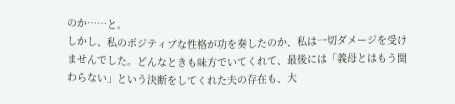のか……と。
しかし、私のポジティブな性格が功を奏したのか、私は一切ダメージを受けませんでした。どんなときも味方でいてくれて、最後には「義母とはもう関わらない」という決断をしてくれた夫の存在も、大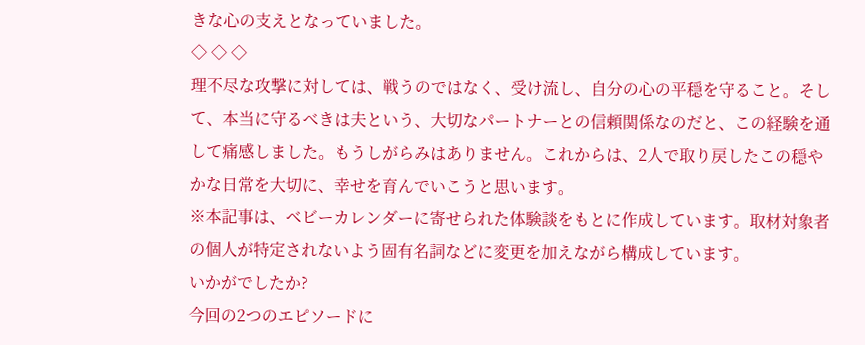きな心の支えとなっていました。
◇ ◇ ◇
理不尽な攻撃に対しては、戦うのではなく、受け流し、自分の心の平穏を守ること。そして、本当に守るべきは夫という、大切なパートナーとの信頼関係なのだと、この経験を通して痛感しました。もうしがらみはありません。これからは、2人で取り戻したこの穏やかな日常を大切に、幸せを育んでいこうと思います。
※本記事は、ベビーカレンダーに寄せられた体験談をもとに作成しています。取材対象者の個人が特定されないよう固有名詞などに変更を加えながら構成しています。
いかがでしたか?
今回の2つのエピソードに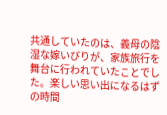共通していたのは、義母の陰湿な嫁いびりが、家族旅行を舞台に行われていたことでした。楽しい思い出になるはずの時間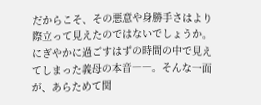だからこそ、その悪意や身勝手さはより際立って見えたのではないでしょうか。
にぎやかに過ごすはずの時間の中で見えてしまった義母の本音――。そんな一面が、あらためて関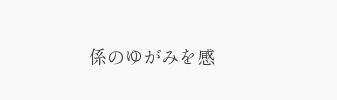係のゆがみを感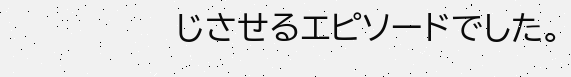じさせるエピソードでした。